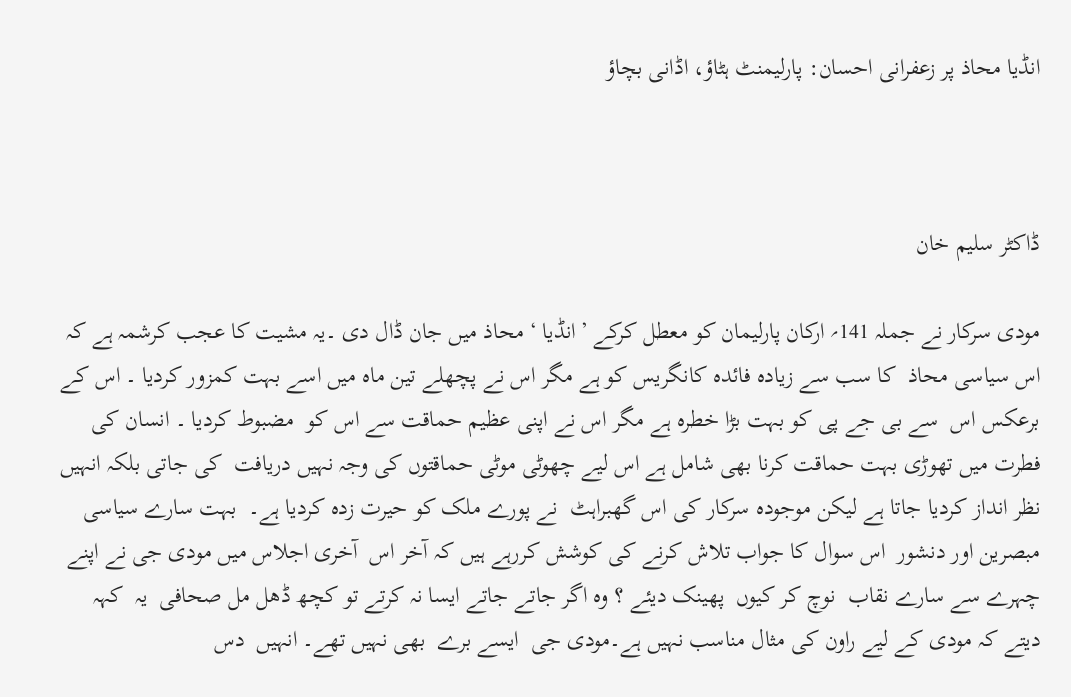انڈیا محاذ پر زعفرانی احسان: پارلیمنٹ ہٹاؤ، اڈانی بچاؤ



ڈاکٹر سلیم خان

مودی سرکار نے جملہ 141؍ ارکان پارلیمان کو معطل کرکے ’انڈیا ‘ محاذ میں جان ڈال دی ۔یہ مشیت کا عجب کرشمہ ہے کہ اس سیاسی محاذ  کا سب سے زیادہ فائدہ کانگریس کو ہے مگر اس نے پچھلے تین ماہ میں اسے بہت کمزور کردیا ۔ اس کے برعکس اس  سے بی جے پی کو بہت بڑا خطرہ ہے مگر اس نے اپنی عظیم حماقت سے اس کو  مضبوط کردیا ۔ انسان کی فطرت میں تھوڑی بہت حماقت کرنا بھی شامل ہے اس لیے چھوٹی موٹی حماقتوں کی وجہ نہیں دریافت  کی جاتی بلکہ انہیں نظر انداز کردیا جاتا ہے لیکن موجودہ سرکار کی اس گھبراہٹ  نے پورے ملک کو حیرت زدہ کردیا ہے۔  بہت سارے سیاسی مبصرین اور دنشور  اس سوال کا جواب تلاش کرنے کی کوشش کررہے ہیں کہ آخر اس  آخری اجلاس میں مودی جی نے اپنے چہرے سے سارے نقاب  نوچ کر کیوں  پھینک دیئے ؟ وہ اگر جاتے جاتے ایسا نہ کرتے تو کچھ ڈھل مل صحافی  یہ  کہہ دیتے کہ مودی کے لیے راون کی مثال مناسب نہیں ہے۔مودی جی  ایسے برے  بھی نہیں تھے۔ انہیں  دس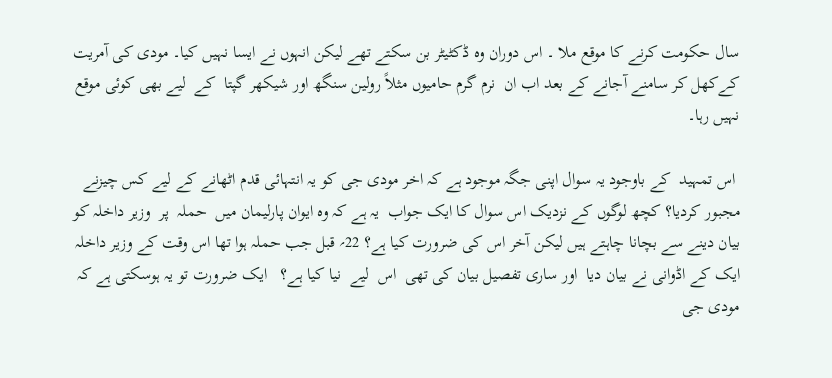سال حکومت کرنے کا موقع ملا ۔ اس دوران وہ ڈکٹیٹر بن سکتے تھے لیکن انہوں نے ایسا نہیں کیا۔ مودی کی آمریت  کےکھل کر سامنے آجانے کے بعد اب ان  نرم گرم حامیوں مثلاً رولین سنگھ اور شیکھر گپتا  کے  لیے بھی کوئی موقع نہیں رہا۔

 اس تمہید  کے باوجود یہ سوال اپنی جگہ موجود ہے کہ اخر مودی جی کو یہ انتہائی قدم اٹھانے کے لیے کس چیزنے مجبور کردیا؟ کچھ لوگوں کے نزدیک اس سوال کا ایک جواب  یہ ہے کہ وہ ایوان پارلیمان میں  حملہ  پر  وزیر داخلہ کو بیان دینے سے بچانا چاہتے ہیں لیکن آخر اس کی ضرورت کیا ہے؟ 22؍ قبل جب حملہ ہوا تھا اس وقت کے وزیر داخلہ ایک کے اڈوانی نے بیان دیا  اور ساری تفصیل بیان کی تھی  اس  لیے  نیا کیا ہے؟   ایک ضرورت تو یہ ہوسکتی ہے کہ مودی جی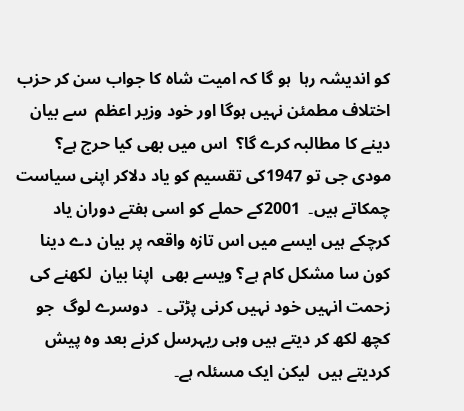کو اندیشہ رہا  ہو گا کہ امیت شاہ کا جواب سن کر حزب اختلاف مطمئن نہیں ہوگا اور خود وزیر اعظم  سے بیان دینے کا مطالبہ کرے گا؟  اس میں بھی کیا حرج ہے؟  مودی جی تو 1947کی تقسیم کو یاد دلاکر اپنی سیاست چمکاتے ہیں۔  2001کے حملے کو اسی ہفتے دوران یاد کرچکے ہیں ایسے میں اس تازہ واقعہ پر بیان دے دینا کون سا مشکل کام ہے؟ ویسے بھی  اپنا بیان  لکھنے کی زحمت انہیں خود نہیں کرنی پڑتی ۔  دوسرے لوگ  جو کچھ لکھ کر دیتے ہیں وہی ریہرسل کرنے بعد وہ پیش کردیتے ہیں  لیکن ایک مسئلہ ہے۔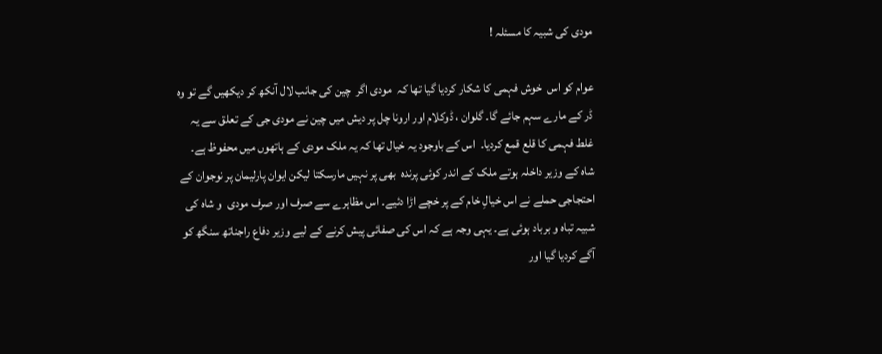مودی کی شبیہ کا مسئلہ !

عوام کو اس  خوش فہمی کا شکار کردیا گیا تھا کہ  مودی اگر  چین کی جانب لال آنکھ کر دیکھیں گے تو وہ ڈر کے مارے سہم جائے گا۔ گلوان ، ڈوکلام اور ارونا چل پر دیش میں چین نے مودی جی کے تعلق سے یہ غلط فہمی کا قلع قمع کردیا۔  اس کے باوجود یہ خیال تھا کہ یہ ملک مودی کے ہاتھوں میں محفوظ ہے۔ شاہ کے وزیر داخلہ ہوتے ملک کے اندر کوئی پرندہ  بھی پر نہیں مارسکتا لیکن ایوان پارلیمان پر نوجوان کے احتجاجی حملے نے اس خیالِ خام کے پر خچے اڑا دئیے۔ اس مظاہرے سے صرف اور صرف مودی  و شاہ کی شبیہ تباہ و برباد ہوئی ہے۔ یہی وجہ ہے کہ اس کی صفائی پیش کرنے کے لیے وزیر دفاع راجناتھ سنگھ کو آگے کردیا گیا اور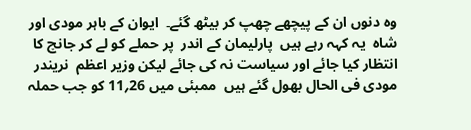وہ دنوں ان کے پیچھے چھپ کر بیٹھ گئے۔  ایوان کے باہر مودی اور شاہ  یہ کہہ رہے ہیں  پارلیمان کے اندر  پر حملے کو لے کر جانچ کا انتظار کیا جائے اور سیاست نہ کی جائے لیکن وزیر اعظم  نریندر مودی فی الحال بھول گئے ہیں  ممبئی میں 26؍11 کو جب حملہ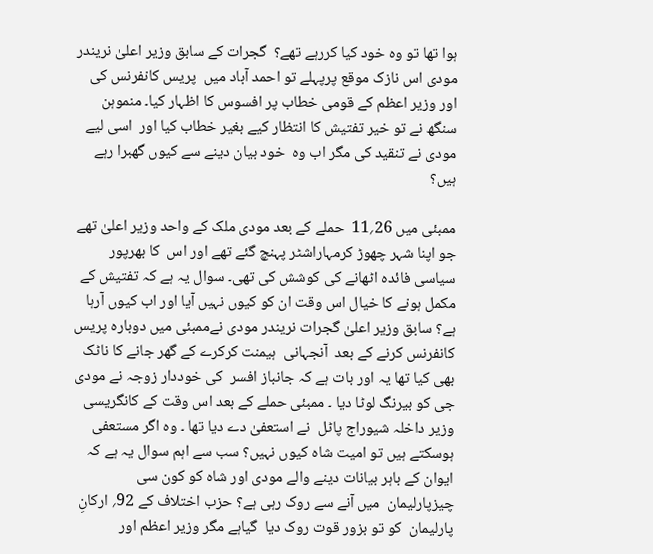ہوا تھا تو وہ خود کیا کررہے تھے؟  گجرات کے سابق وزیر اعلیٰ نریندر مودی اس نازک موقع پرپہلے تو احمد آباد میں  پریس کانفرنس کی  اور وزیر اعظم کے قومی خطاب پر افسوس کا اظہار کیا۔ منموہن سنگھ نے تو خیر تفتیش کا انتظار کیے بغیر خطاب کیا اور  اسی لیے مودی نے تنقید کی مگر اب وہ  خود بیان دینے سے کیوں گھبرا رہے ہیں؟

ممبئی میں 26؍11  حملے کے بعد مودی ملک کے واحد وزیر اعلیٰ تھے جو اپنا شہر چھوڑ کرمہاراشٹر پہنچ گئے تھے اور اس  کا بھرپور  سیاسی فائدہ اٹھانے کی کوشش کی تھی۔ سوال یہ ہے کہ تفتیش کے مکمل ہونے کا خیال اس وقت ان کو کیوں نہیں آیا اور اب کیوں آرہا ہے؟ سابق وزیر اعلیٰ گجرات نریندر مودی نےممبئی میں دوبارہ پریس کانفرنس کرنے کے بعد  آنجہانی  ہیمنت کرکرے کے گھر جانے کا ناٹک بھی کیا تھا یہ اور بات ہے کہ جانباز افسر  کی خوددار زوجہ نے مودی جی کو بیرنگ لوٹا دیا ۔ ممبئی حملے کے بعد اس وقت کے کانگریسی وزیر داخلہ شیوراج پاٹل  نے استعفیٰ دے دیا تھا ۔ وہ اگر مستعفی ہوسکتے ہیں تو امیت شاہ کیوں نہیں؟ سب سے اہم سوال یہ ہے کہ ایوان کے باہر بیانات دینے والے مودی اور شاہ کو کون سی چیزپارلیمان  میں آنے سے روک رہی ہے؟ حزب اختلاف کے 92؍ ارکانِ پارلیمان  کو تو بزور قوت روک دیا  گیاہے مگر وزیر اعظم اور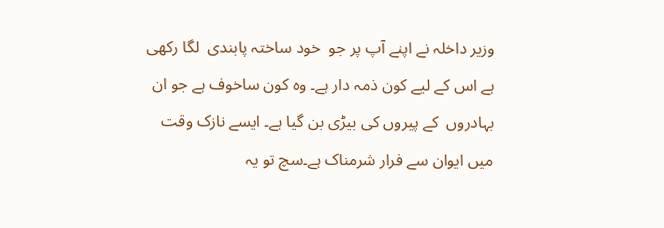وزیر داخلہ نے اپنے آپ پر جو  خود ساختہ پابندی  لگا رکھی ہے اس کے لیے کون ذمہ دار ہے۔ وہ کون ساخوف ہے جو ان بہادروں  کے پیروں کی بیڑی بن گیا ہے۔ ایسے نازک وقت میں ایوان سے فرار شرمناک ہے۔سچ تو یہ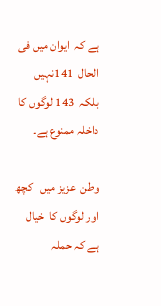ہے کہ  ایوان میں فی الحال  141نہیں بلکہ  143 لوگوں کا داخلہ ممنوع ہے۔

وطن  عزیز میں   کچھ اور لوگوں کا  خیال ہے کہ حملہ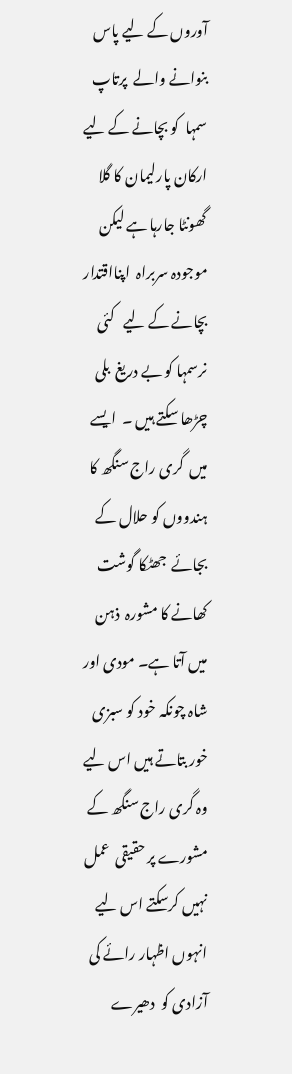آوروں کے لیے پاس بنوانے والے  پرتاپ سمہا  کو بچانے کے لیے  ارکان پارلیمان کا گلا گھونٹا جارہا ہے لیکن موجودہ سربراہ  اپنااقتدار  بچانے کے لیے   کئی نرسمہا کو بے دریغ  بلی چڑھا سکتے ہیں ۔  ایسے میں  گری راج سنگھ کا  ہندووں کو حلال کے بجائے  جھٹکا گوشت کھانے کا مشورہ  ذہن میں آتا ہے۔ مودی اور شاہ چونکہ خود کو سبزی خور بتاتے ہیں اس لیے وہ گری راج سنگھ کے مشورے پر حقیقی  عمل نہیں کرسکتے اس لیے انہوں اظہار رائے کی آزادی کو  دھیرے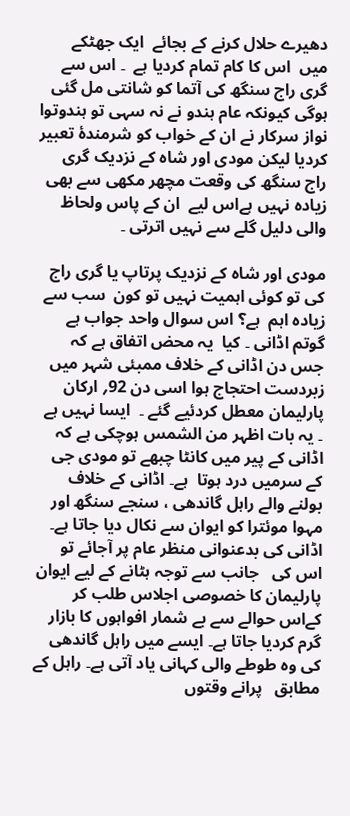دھیرے حلال کرنے کے بجائے  ایک جھٹکے میں  اس کا کام تمام کردیا ہے  ۔ اس سے گری راج سنگھ کی آتما کو شانتی مل گئی ہوگی کیونکہ عام ہندو نے نہ سہی تو ہندوتوا نواز سرکار نے ان کے خواب کو شرمندۂ تعبیر کردیا لیکن مودی اور شاہ کے نزدیک گری راج سنگھ کی وقعت مچھر مکھی سے بھی زیادہ نہیں ہےاس لیے  ان کے پاس ولحاظ  والی دلیل گلے سے نہیں اترتی ۔

مودی اور شاہ کے نزدیک پرتاپ یا گری راج کی تو کوئی اہمیت نہیں تو کون  سب سے زیادہ اہم  ہے؟ اس سوال واحد جواب ہے گوتم اڈانی ۔ کیا  یہ محض اتفاق ہے کہ جس دن اڈانی کے خلاف ممبئی شہر میں زبردست احتجاج ہوا اسی دن 92؍ ارکان پارلیمان معطل کردئیے گئے ۔  ایسا نہیں ہے ۔ یہ بات اظہر من الشمس ہوچکی ہے کہ  اڈانی کے پیر میں کانٹا چبھے تو مودی جی کے سرمیں درد ہوتا  ہے۔ اڈانی کے خلاف بولنے والے راہل گاندھی ، سنجے سنگھ اور مہوا موئترا کو ایوان سے نکال دیا جاتا ہے۔   اڈانی کی بدعنوانی منظر عام پر آجائے تو اس کی   جانب سے توجہ ہٹانے کے لیے ایوان پارلیمان کا خصوصی اجلاس طلب کر کےاس حوالے سے بے شمار افواہوں کا بازار گرم کردیا جاتا ہے۔ ایسے میں راہل گاندھی کی وہ طوطے والی کہانی یاد آتی ہے۔ راہل کے مطابق   پرانے وقتوں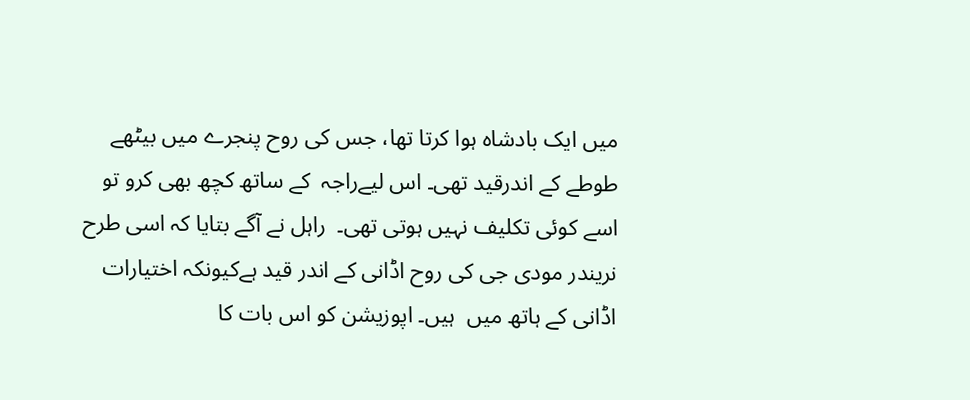میں ایک بادشاہ ہوا کرتا تھا، جس کی روح پنجرے میں بیٹھے طوطے کے اندرقید تھی۔ اس لیےراجہ  کے ساتھ کچھ بھی کرو تو اسے کوئی تکلیف نہیں ہوتی تھی۔  راہل نے آگے بتایا کہ اسی طرح نریندر مودی جی کی روح اڈانی کے اندر قید ہےکیونکہ اختیارات اڈانی کے ہاتھ میں  ہیں۔ اپوزیشن کو اس بات کا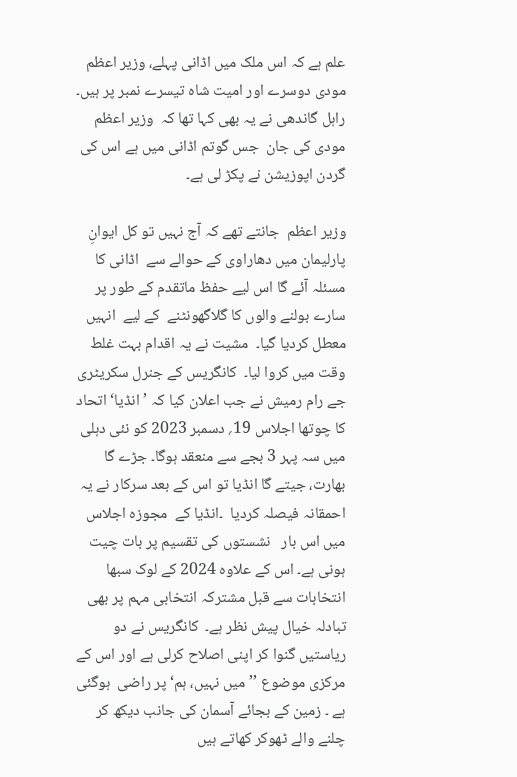علم ہے کہ اس ملک میں اڈانی پہلے، وزیر اعظم مودی دوسرے اور امیت شاہ تیسرے نمبر پر ہیں۔ راہل گاندھی نے یہ بھی کہا تھا کہ  وزیر اعظم مودی کی جان  جس گوتم اڈانی میں ہے اس کی گردن اپوزیشن نے پکڑ لی ہے۔

وزیر اعظم  جانتے تھے کہ آج نہیں تو کل ایوانِ پارلیمان میں دھاراوی کے حوالے سے  اڈانی کا مسئلہ آئے گا اس لیے حفظ ماتقدم کے طور پر سارے بولنے والوں کا گلاگھونٹنے  کے لیے  انہیں معطل کردیا گیا۔  مشیت نے یہ اقدام بہت غلط وقت میں کروا لیا۔  کانگریس کے جنرل سکریٹری جے رام رمیش نے جب اعلان کیا کہ ’انڈیا‘ اتحاد کا چوتھا اجلاس 19؍ دسمبر 2023 کو نئی دہلی میں سہ پہر 3 بجے سے منعقد ہوگا۔ جڑے گا بھارت، جیتے گا انڈیا تو اس کے بعد سرکار نے یہ  احمقانہ فیصلہ کردیا  ۔انڈیا کے  مجوزہ اجلاس میں اس بار   نشستوں کی تقسیم پر بات چیت ہونی ہے۔ اس کے علاوہ 2024 کے لوک سبھا انتخابات سے قبل مشترکہ انتخابی مہم پر بھی تبادلہ خیال پیش نظر ہے۔  کانگریس نے دو ریاستیں گنوا کر اپنی اصلاح کرلی ہے اور اس کے مرکزی موضوع ’’میں نہیں، ہم‘ پر راضی  ہوگئی ہے ۔ زمین کے بجائے آسمان کی جانب دیکھ کر چلنے والے ٹھوکر کھاتے ہیں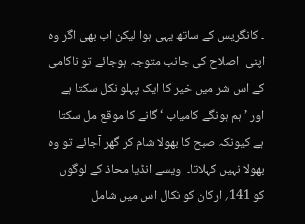۔ کانگریس کے ساتھ یہی ہوا لیکن اب بھی اگر وہ اپنی  اصلاح کی جانب متوجہ ہوجائے تو ناکامی کے اس شر میں خیر کا ایک پہلو نکل سکتا ہے اور ’ہم ہونگے کامیاب ‘ گانے کا موقع مل سکتا ہے کیونکہ صبح کا بھولا شام کر گھر آجائے تو وہ بھولا نہیں کہلاتا۔  ویسے انڈیا محاذ کے لوگوں کو 141؍ ارکان کو نکال اس میں شامل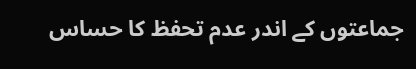جماعتوں کے اندر عدم تحفظ کا حساس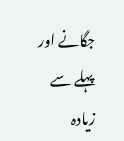جگانے اور پہلے سے زیادہ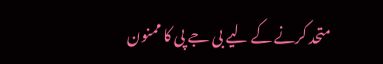متحد کرنے کے لیے بی جے پی کا ممنون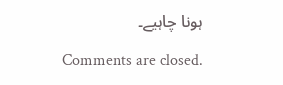ہونا چاہیے۔

Comments are closed.